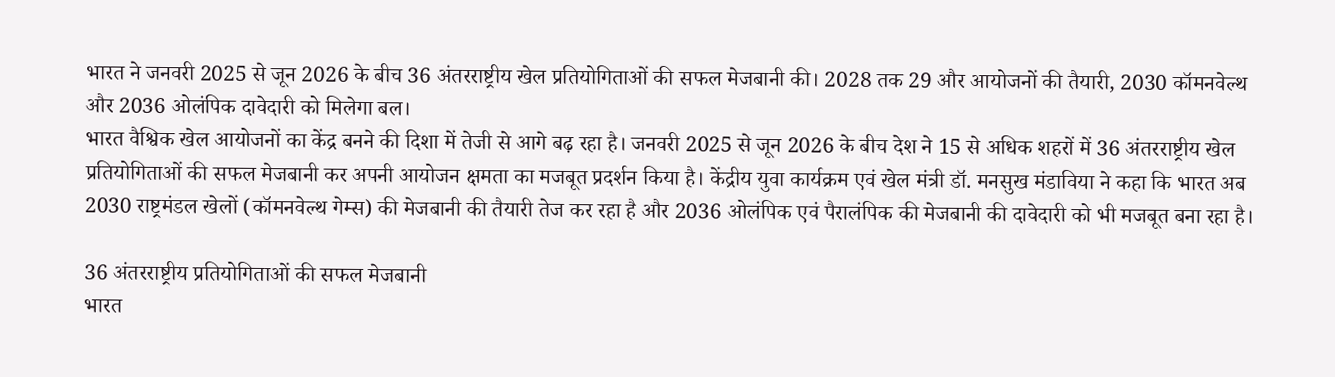भारत ने जनवरी 2025 से जून 2026 के बीच 36 अंतरराष्ट्रीय खेल प्रतियोगिताओं की सफल मेजबानी की। 2028 तक 29 और आयोजनों की तैयारी, 2030 कॉमनवेल्थ और 2036 ओलंपिक दावेदारी को मिलेगा बल।
भारत वैश्विक खेल आयोजनों का केंद्र बनने की दिशा में तेजी से आगे बढ़ रहा है। जनवरी 2025 से जून 2026 के बीच देश ने 15 से अधिक शहरों में 36 अंतरराष्ट्रीय खेल प्रतियोगिताओं की सफल मेजबानी कर अपनी आयोजन क्षमता का मजबूत प्रदर्शन किया है। केंद्रीय युवा कार्यक्रम एवं खेल मंत्री डॉ. मनसुख मंडाविया ने कहा कि भारत अब 2030 राष्ट्रमंडल खेलों (कॉमनवेल्थ गेम्स) की मेजबानी की तैयारी तेज कर रहा है और 2036 ओलंपिक एवं पैरालंपिक की मेजबानी की दावेदारी को भी मजबूत बना रहा है।

36 अंतरराष्ट्रीय प्रतियोगिताओं की सफल मेजबानी
भारत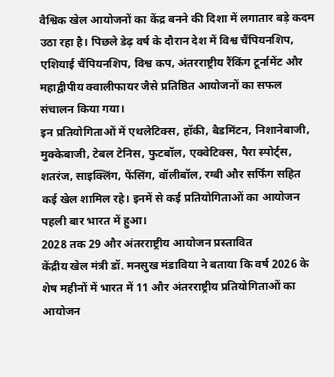वैश्विक खेल आयोजनों का केंद्र बनने की दिशा में लगातार बड़े कदम उठा रहा है। पिछले डेढ़ वर्ष के दौरान देश में विश्व चैंपियनशिप, एशियाई चैंपियनशिप, विश्व कप, अंतरराष्ट्रीय रैंकिंग टूर्नामेंट और महाद्वीपीय क्वालीफायर जैसे प्रतिष्ठित आयोजनों का सफल संचालन किया गया।
इन प्रतियोगिताओं में एथलेटिक्स, हॉकी, बैडमिंटन, निशानेबाजी, मुक्केबाजी, टेबल टेनिस, फुटबॉल, एक्वेटिक्स, पैरा स्पोर्ट्स, शतरंज, साइक्लिंग, फेंसिंग, वॉलीबॉल, रग्बी और सर्फिंग सहित कई खेल शामिल रहे। इनमें से कई प्रतियोगिताओं का आयोजन पहली बार भारत में हुआ।
2028 तक 29 और अंतरराष्ट्रीय आयोजन प्रस्तावित
केंद्रीय खेल मंत्री डॉ. मनसुख मंडाविया ने बताया कि वर्ष 2026 के शेष महीनों में भारत में 11 और अंतरराष्ट्रीय प्रतियोगिताओं का आयोजन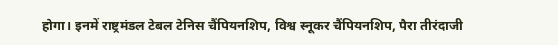होगा। इनमें राष्ट्रमंडल टेबल टेनिस चैंपियनशिप, विश्व स्नूकर चैंपियनशिप, पैरा तीरंदाजी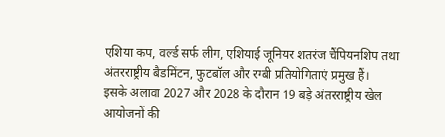एशिया कप, वर्ल्ड सर्फ लीग, एशियाई जूनियर शतरंज चैंपियनशिप तथा अंतरराष्ट्रीय बैडमिंटन, फुटबॉल और रग्बी प्रतियोगिताएं प्रमुख हैं।
इसके अलावा 2027 और 2028 के दौरान 19 बड़े अंतरराष्ट्रीय खेल आयोजनों की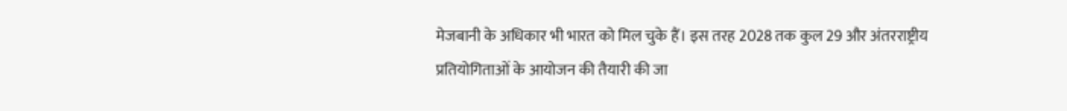मेजबानी के अधिकार भी भारत को मिल चुके हैं। इस तरह 2028 तक कुल 29 और अंतरराष्ट्रीय प्रतियोगिताओं के आयोजन की तैयारी की जा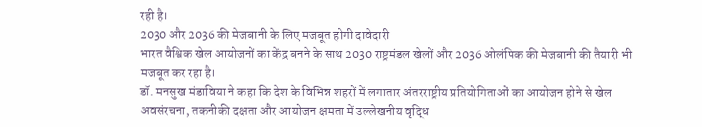रही है।
2030 और 2036 की मेजबानी के लिए मजबूत होगी दावेदारी
भारत वैश्विक खेल आयोजनों का केंद्र बनने के साथ 2030 राष्ट्रमंडल खेलों और 2036 ओलंपिक की मेजबानी की तैयारी भी मजबूत कर रहा है।
डॉ. मनसुख मंडाविया ने कहा कि देश के विभिन्न शहरों में लगातार अंतरराष्ट्रीय प्रतियोगिताओं का आयोजन होने से खेल अवसंरचना, तकनीकी दक्षता और आयोजन क्षमता में उल्लेखनीय वृद्धि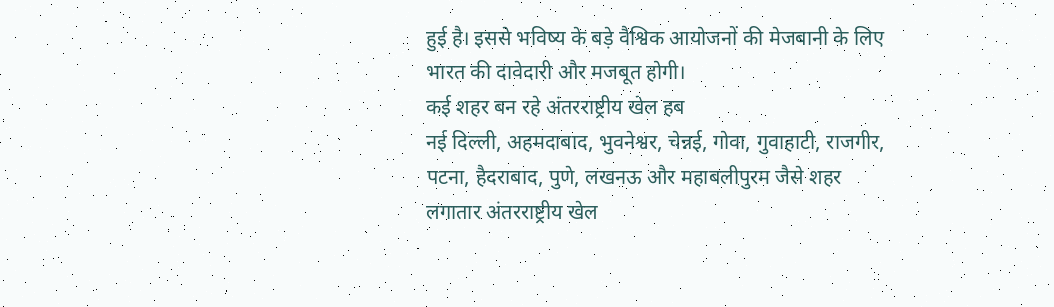हुई है। इससे भविष्य के बड़े वैश्विक आयोजनों की मेजबानी के लिए भारत की दावेदारी और मजबूत होगी।
कई शहर बन रहे अंतरराष्ट्रीय खेल हब
नई दिल्ली, अहमदाबाद, भुवनेश्वर, चेन्नई, गोवा, गुवाहाटी, राजगीर, पटना, हैदराबाद, पुणे, लखनऊ और महाबलीपुरम जैसे शहर लगातार अंतरराष्ट्रीय खेल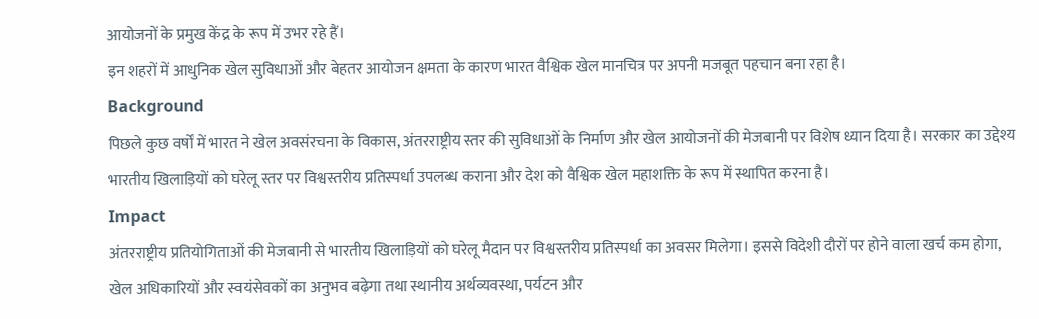आयोजनों के प्रमुख केंद्र के रूप में उभर रहे हैं।
इन शहरों में आधुनिक खेल सुविधाओं और बेहतर आयोजन क्षमता के कारण भारत वैश्विक खेल मानचित्र पर अपनी मजबूत पहचान बना रहा है।
Background
पिछले कुछ वर्षों में भारत ने खेल अवसंरचना के विकास, अंतरराष्ट्रीय स्तर की सुविधाओं के निर्माण और खेल आयोजनों की मेजबानी पर विशेष ध्यान दिया है। सरकार का उद्देश्य भारतीय खिलाड़ियों को घरेलू स्तर पर विश्वस्तरीय प्रतिस्पर्धा उपलब्ध कराना और देश को वैश्विक खेल महाशक्ति के रूप में स्थापित करना है।
Impact
अंतरराष्ट्रीय प्रतियोगिताओं की मेजबानी से भारतीय खिलाड़ियों को घरेलू मैदान पर विश्वस्तरीय प्रतिस्पर्धा का अवसर मिलेगा। इससे विदेशी दौरों पर होने वाला खर्च कम होगा, खेल अधिकारियों और स्वयंसेवकों का अनुभव बढ़ेगा तथा स्थानीय अर्थव्यवस्था, पर्यटन और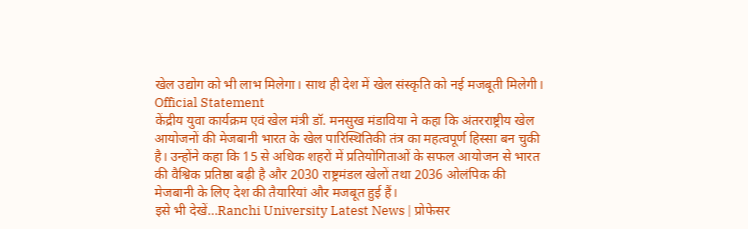खेल उद्योग को भी लाभ मिलेगा। साथ ही देश में खेल संस्कृति को नई मजबूती मिलेगी।
Official Statement
केंद्रीय युवा कार्यक्रम एवं खेल मंत्री डॉ. मनसुख मंडाविया ने कहा कि अंतरराष्ट्रीय खेल आयोजनों की मेजबानी भारत के खेल पारिस्थितिकी तंत्र का महत्वपूर्ण हिस्सा बन चुकी है। उन्होंने कहा कि 15 से अधिक शहरों में प्रतियोगिताओं के सफल आयोजन से भारत की वैश्विक प्रतिष्ठा बढ़ी है और 2030 राष्ट्रमंडल खेलों तथा 2036 ओलंपिक की मेजबानी के लिए देश की तैयारियां और मजबूत हुई हैं।
इसे भी देखें…Ranchi University Latest News | प्रोफेसर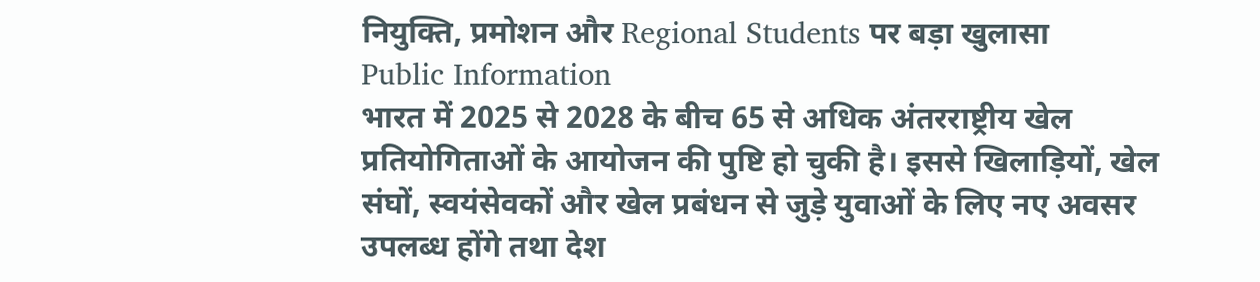नियुक्ति, प्रमोशन और Regional Students पर बड़ा खुलासा
Public Information
भारत में 2025 से 2028 के बीच 65 से अधिक अंतरराष्ट्रीय खेल प्रतियोगिताओं के आयोजन की पुष्टि हो चुकी है। इससे खिलाड़ियों, खेल संघों, स्वयंसेवकों और खेल प्रबंधन से जुड़े युवाओं के लिए नए अवसर उपलब्ध होंगे तथा देश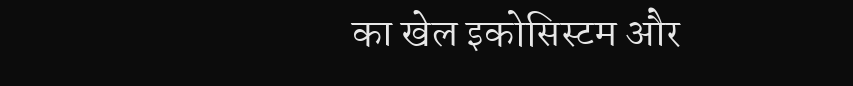का खेल इकोसिस्टम और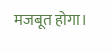मजबूत होगा।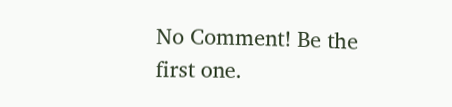No Comment! Be the first one.